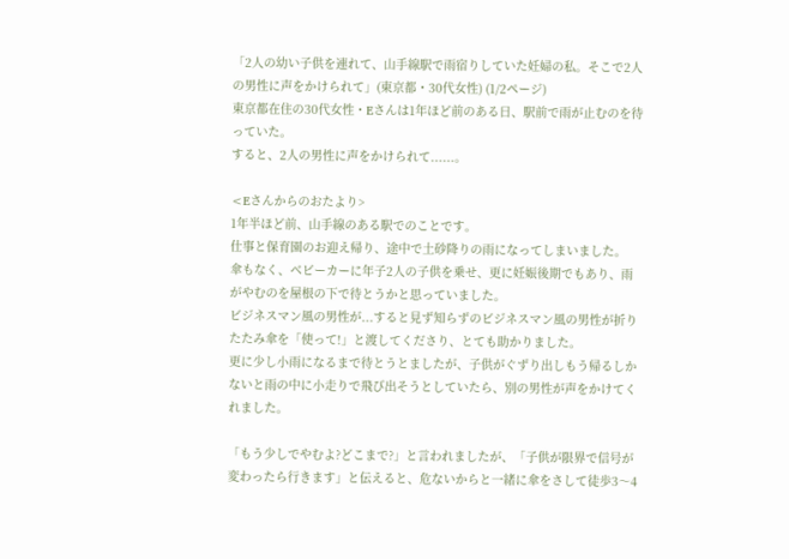「2人の幼い子供を連れて、山手線駅で雨宿りしていた妊婦の私。そこで2人の男性に声をかけられて」(東京都・30代女性) (1/2ページ)
東京都在住の30代女性・Eさんは1年ほど前のある日、駅前で雨が止むのを待っていた。
すると、2人の男性に声をかけられて......。

<Eさんからのおたより>
1年半ほど前、山手線のある駅でのことです。
仕事と保育園のお迎え帰り、途中で土砂降りの雨になってしまいました。
傘もなく、ベビーカーに年子2人の子供を乗せ、更に妊娠後期でもあり、雨がやむのを屋根の下で待とうかと思っていました。
ビジネスマン風の男性が...すると見ず知らずのビジネスマン風の男性が折りたたみ傘を「使って!」と渡してくださり、とても助かりました。
更に少し小雨になるまで待とうとましたが、子供がぐずり出しもう帰るしかないと雨の中に小走りで飛び出そうとしていたら、別の男性が声をかけてくれました。

「もう少しでやむよ?どこまで?」と言われましたが、「子供が限界で信号が変わったら行きます」と伝えると、危ないからと一緒に傘をさして徒歩3〜4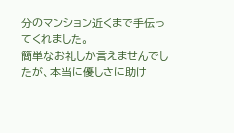分のマンション近くまで手伝ってくれました。
簡単なお礼しか言えませんでしたが、本当に優しさに助け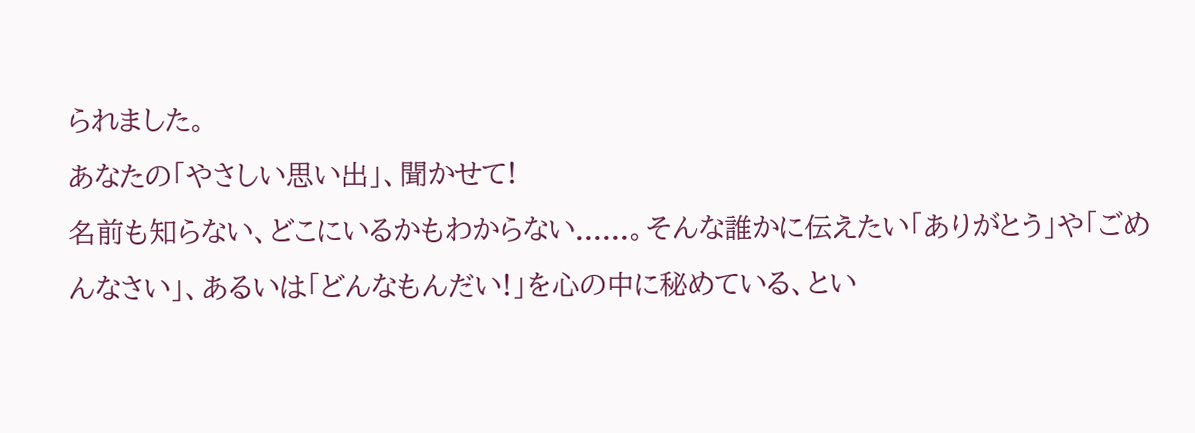られました。
あなたの「やさしい思い出」、聞かせて!
名前も知らない、どこにいるかもわからない......。そんな誰かに伝えたい「ありがとう」や「ごめんなさい」、あるいは「どんなもんだい!」を心の中に秘めている、とい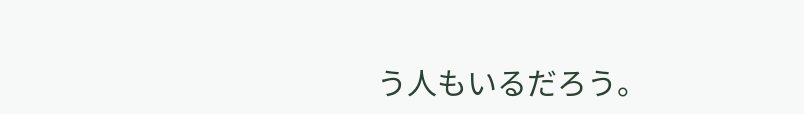う人もいるだろう。